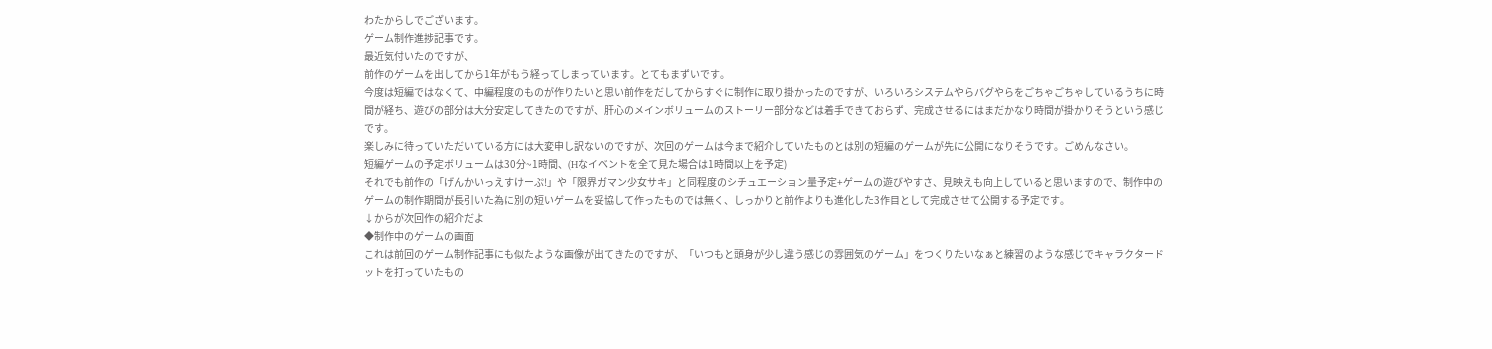わたからしでございます。
ゲーム制作進捗記事です。
最近気付いたのですが、
前作のゲームを出してから1年がもう経ってしまっています。とてもまずいです。
今度は短編ではなくて、中編程度のものが作りたいと思い前作をだしてからすぐに制作に取り掛かったのですが、いろいろシステムやらバグやらをごちゃごちゃしているうちに時間が経ち、遊びの部分は大分安定してきたのですが、肝心のメインボリュームのストーリー部分などは着手できておらず、完成させるにはまだかなり時間が掛かりそうという感じです。
楽しみに待っていただいている方には大変申し訳ないのですが、次回のゲームは今まで紹介していたものとは別の短編のゲームが先に公開になりそうです。ごめんなさい。
短編ゲームの予定ボリュームは30分~1時間、(Hなイベントを全て見た場合は1時間以上を予定)
それでも前作の「げんかいっえすけーぷ!」や「限界ガマン少女サキ」と同程度のシチュエーション量予定+ゲームの遊びやすさ、見映えも向上していると思いますので、制作中のゲームの制作期間が長引いた為に別の短いゲームを妥協して作ったものでは無く、しっかりと前作よりも進化した3作目として完成させて公開する予定です。
↓からが次回作の紹介だよ
◆制作中のゲームの画面
これは前回のゲーム制作記事にも似たような画像が出てきたのですが、「いつもと頭身が少し違う感じの雰囲気のゲーム」をつくりたいなぁと練習のような感じでキャラクタードットを打っていたもの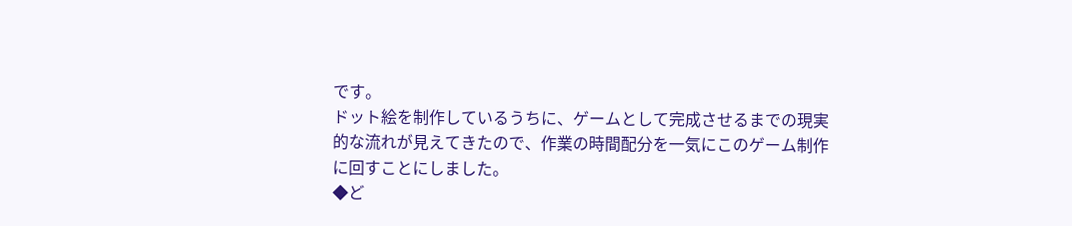です。
ドット絵を制作しているうちに、ゲームとして完成させるまでの現実的な流れが見えてきたので、作業の時間配分を一気にこのゲーム制作に回すことにしました。
◆ど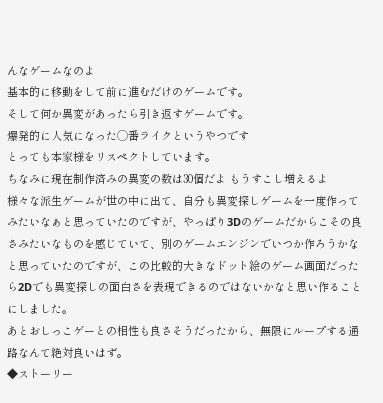んなゲームなのよ
基本的に移動をして前に進むだけのゲームです。
そして何か異変があったら引き返すゲームです。
爆発的に人気になった◯番ライクというやつです
とっても本家様をリスペクトしています。
ちなみに現在制作済みの異変の数は30個だよ もうすこし増えるよ
様々な派生ゲームが世の中に出て、自分も異変探しゲームを一度作ってみたいなぁと思っていたのですが、やっぱり3Dのゲームだからこその良さみたいなものを感じていて、別のゲームエンジンでいつか作ろうかなと思っていたのですが、この比較的大きなドット絵のゲーム画面だったら2Dでも異変探しの面白さを表現できるのではないかなと思い作ることにしました。
あとおしっこゲーとの相性も良さそうだったから、無限にループする通路なんて絶対良いはず。
◆ストーリー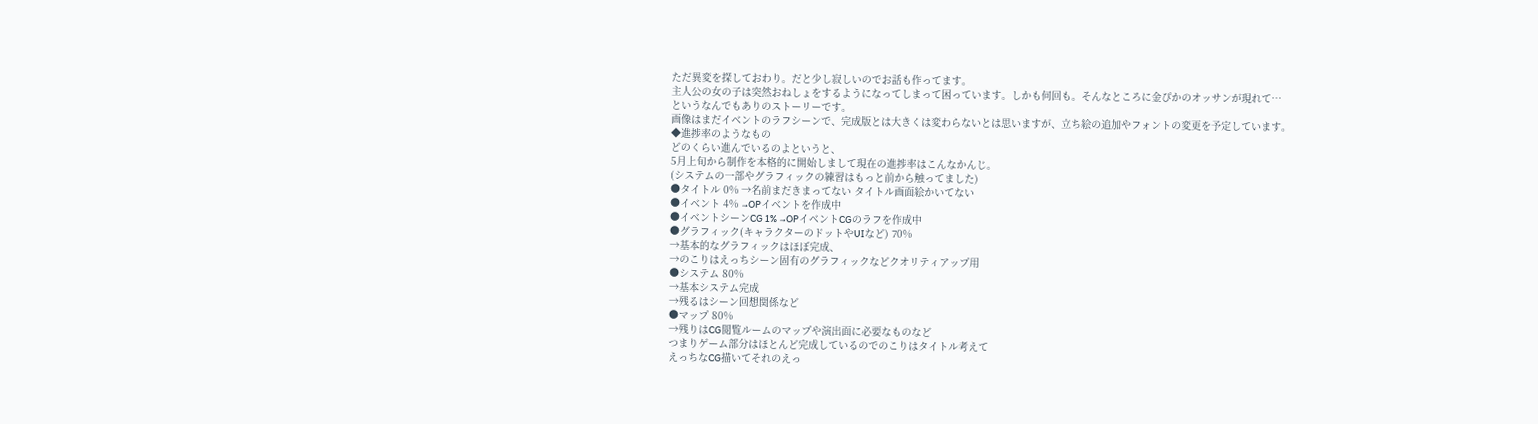ただ異変を探しておわり。だと少し寂しいのでお話も作ってます。
主人公の女の子は突然おねしょをするようになってしまって困っています。しかも何回も。そんなところに金ぴかのオッサンが現れて…
というなんでもありのストーリーです。
画像はまだイベントのラフシーンで、完成版とは大きくは変わらないとは思いますが、立ち絵の追加やフォントの変更を予定しています。
◆進捗率のようなもの
どのくらい進んでいるのよというと、
5月上旬から制作を本格的に開始しまして現在の進捗率はこんなかんじ。
(システムの一部やグラフィックの練習はもっと前から触ってました)
●タイトル 0% →名前まだきまってない タイトル画面絵かいてない
●イベント 4% →OPイベントを作成中
●イベントシーンCG 1% →OPイベントCGのラフを作成中
●グラフィック(キャラクターのドットやUIなど) 70%
→基本的なグラフィックはほぼ完成、
→のこりはえっちシーン固有のグラフィックなどクオリティアップ用
●システム 80%
→基本システム完成
→残るはシーン回想関係など
●マップ 80%
→残りはCG閲覧ルームのマップや演出面に必要なものなど
つまりゲーム部分はほとんど完成しているのでのこりはタイトル考えて
えっちなCG描いてそれのえっ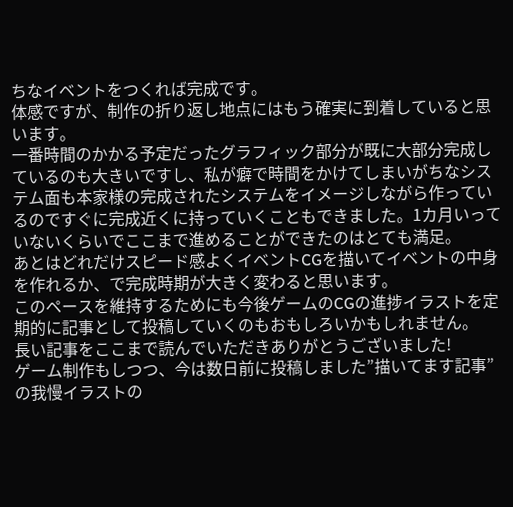ちなイベントをつくれば完成です。
体感ですが、制作の折り返し地点にはもう確実に到着していると思います。
一番時間のかかる予定だったグラフィック部分が既に大部分完成しているのも大きいですし、私が癖で時間をかけてしまいがちなシステム面も本家様の完成されたシステムをイメージしながら作っているのですぐに完成近くに持っていくこともできました。1カ月いっていないくらいでここまで進めることができたのはとても満足。
あとはどれだけスピード感よくイベントCGを描いてイベントの中身を作れるか、で完成時期が大きく変わると思います。
このペースを維持するためにも今後ゲームのCGの進捗イラストを定期的に記事として投稿していくのもおもしろいかもしれません。
長い記事をここまで読んでいただきありがとうございました!
ゲーム制作もしつつ、今は数日前に投稿しました”描いてます記事”の我慢イラストの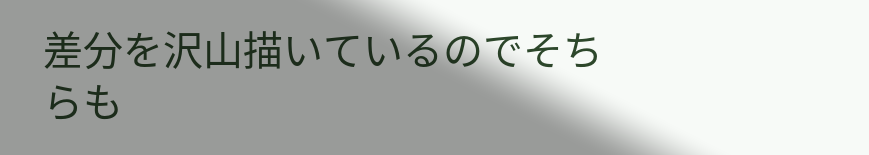差分を沢山描いているのでそちらも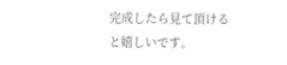完成したら見て頂けると嬉しいです。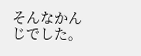そんなかんじでした。